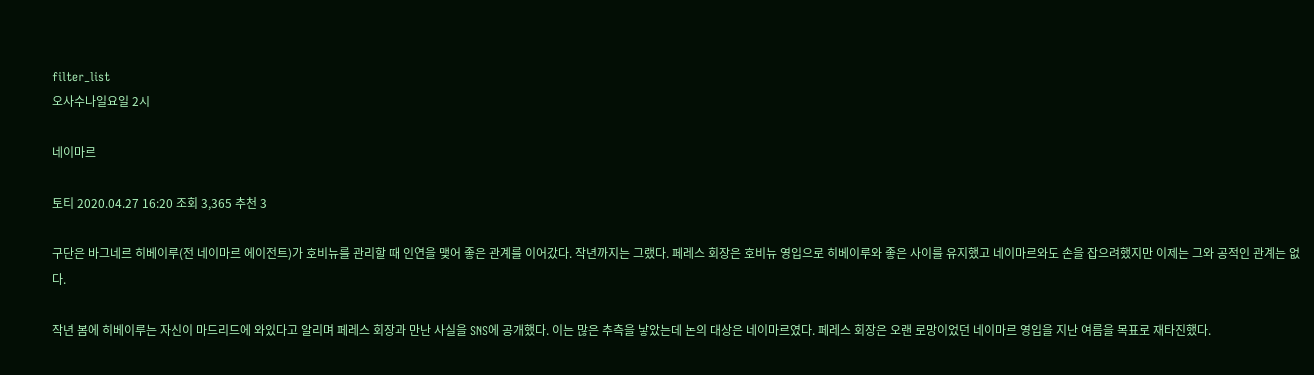filter_list
오사수나일요일 2시

네이마르

토티 2020.04.27 16:20 조회 3,365 추천 3

구단은 바그네르 히베이루(전 네이마르 에이전트)가 호비뉴를 관리할 때 인연을 맺어 좋은 관계를 이어갔다. 작년까지는 그랬다. 페레스 회장은 호비뉴 영입으로 히베이루와 좋은 사이를 유지했고 네이마르와도 손을 잡으려했지만 이제는 그와 공적인 관계는 없다.

작년 봄에 히베이루는 자신이 마드리드에 와있다고 알리며 페레스 회장과 만난 사실을 SNS에 공개했다. 이는 많은 추측을 낳았는데 논의 대상은 네이마르였다. 페레스 회장은 오랜 로망이었던 네이마르 영입을 지난 여름을 목표로 재타진했다.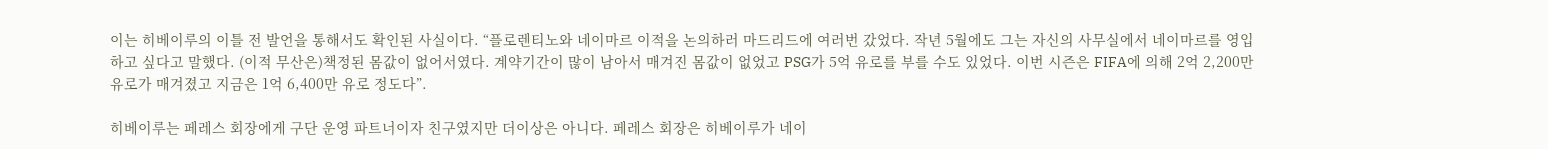이는 히베이루의 이틀 전 발언을 통해서도 확인된 사실이다. “플로렌티노와 네이마르 이적을 논의하러 마드리드에 여러번 갔었다. 작년 5월에도 그는 자신의 사무실에서 네이마르를 영입하고 싶다고 말했다. (이적 무산은)책정된 몸값이 없어서였다. 계약기간이 많이 남아서 매겨진 몸값이 없었고 PSG가 5억 유로를 부를 수도 있었다. 이번 시즌은 FIFA에 의해 2억 2,200만 유로가 매겨졌고 지금은 1억 6,400만 유로 정도다”.

히베이루는 페레스 회장에게 구단 운영 파트너이자 친구였지만 더이상은 아니다. 페레스 회장은 히베이루가 네이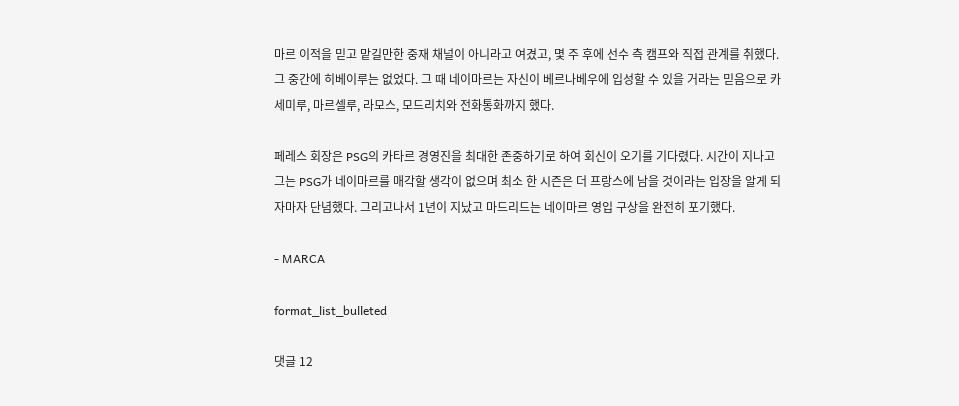마르 이적을 믿고 맡길만한 중재 채널이 아니라고 여겼고, 몇 주 후에 선수 측 캠프와 직접 관계를 취했다. 그 중간에 히베이루는 없었다. 그 때 네이마르는 자신이 베르나베우에 입성할 수 있을 거라는 믿음으로 카세미루, 마르셀루, 라모스, 모드리치와 전화통화까지 했다.

페레스 회장은 PSG의 카타르 경영진을 최대한 존중하기로 하여 회신이 오기를 기다렸다. 시간이 지나고 그는 PSG가 네이마르를 매각할 생각이 없으며 최소 한 시즌은 더 프랑스에 남을 것이라는 입장을 알게 되자마자 단념했다. 그리고나서 1년이 지났고 마드리드는 네이마르 영입 구상을 완전히 포기했다.

- MARCA

format_list_bulleted

댓글 12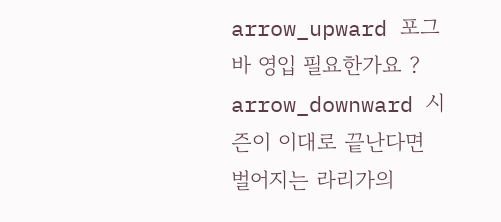arrow_upward 포그바 영입 필요한가요 ? arrow_downward 시즌이 이대로 끝난다면 벌어지는 라리가의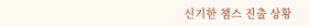신기한 챔스 진출 상황